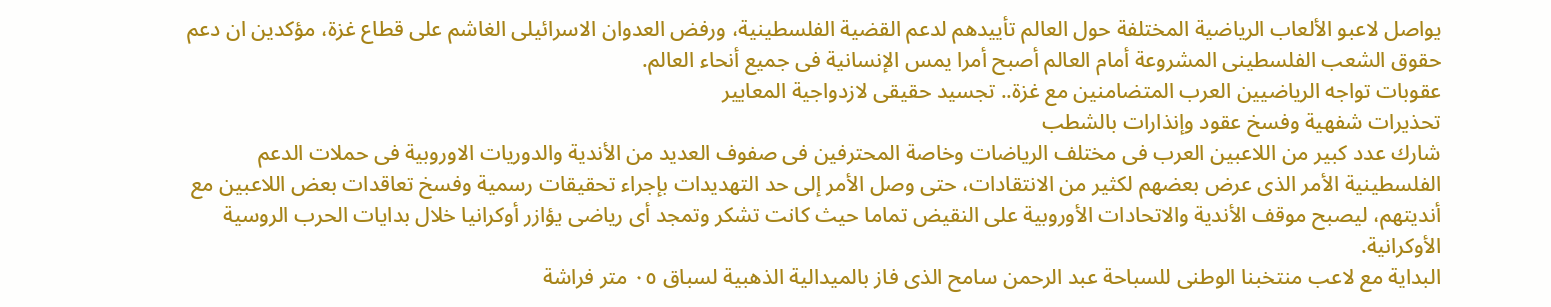يواصل لاعبو الألعاب الرياضية المختلفة حول العالم تأييدهم لدعم القضية الفلسطينية، ورفض العدوان الاسرائيلى الغاشم على قطاع غزة، مؤكدين ان دعم حقوق الشعب الفلسطينى المشروعة أمام العالم أصبح أمرا يمس الإنسانية فى جميع أنحاء العالم.
عقوبات تواجه الرياضيين العرب المتضامنين مع غزة.. تجسيد حقيقى لازدواجية المعايير
تحذيرات شفهية وفسخ عقود وإنذارات بالشطب
شارك عدد كبير من اللاعبين العرب فى مختلف الرياضات وخاصة المحترفين فى صفوف العديد من الأندية والدوريات الاوروبية فى حملات الدعم الفلسطينية الأمر الذى عرض بعضهم لكثير من الانتقادات، حتى وصل الأمر إلى حد التهديدات بإجراء تحقيقات رسمية وفسخ تعاقدات بعض اللاعبين مع أنديتهم، ليصبح موقف الأندية والاتحادات الأوروبية على النقيض تماما حيث كانت تشكر وتمجد أى رياضى يؤازر أوكرانيا خلال بدايات الحرب الروسية الأوكرانية.
البداية مع لاعب منتخبنا الوطنى للسباحة عبد الرحمن سامح الذى فاز بالميدالية الذهبية لسباق ٠٥ متر فراشة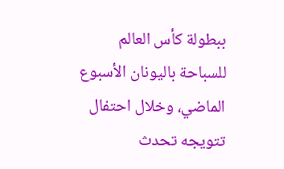ببطولة كأس العالم للسباحة باليونان الأسبوع الماضي، وخلال احتفال تتويجه تحدث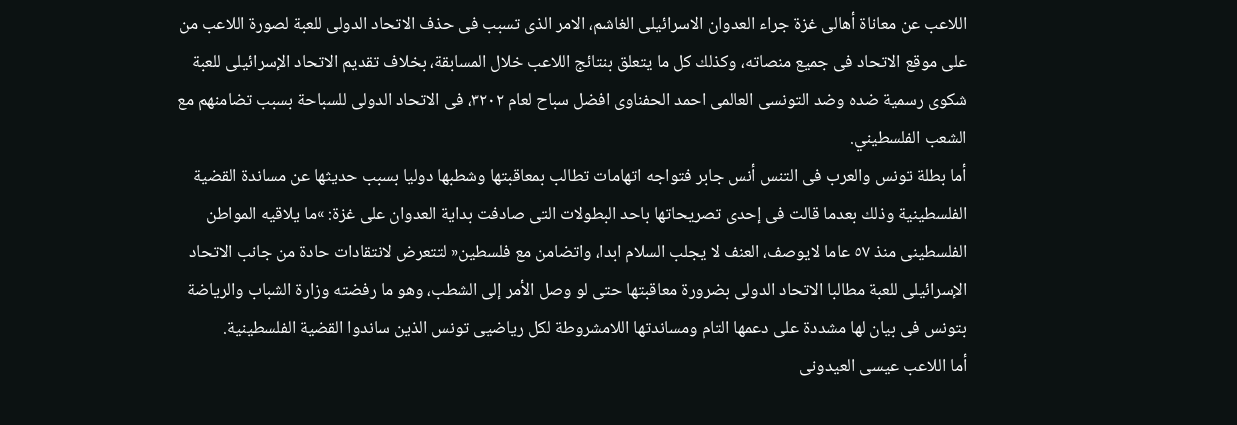اللاعب عن معاناة أهالى غزة جراء العدوان الاسرائيلى الغاشم، الامر الذى تسبب فى حذف الاتحاد الدولى للعبة لصورة اللاعب من على موقع الاتحاد فى جميع منصاته، وكذلك كل ما يتعلق بنتائج اللاعب خلال المسابقة، بخلاف تقديم الاتحاد الإسرائيلى للعبة شكوى رسمية ضده وضد التونسى العالمى احمد الحفناوى افضل سباح لعام ٣٢٠٢، فى الاتحاد الدولى للسباحة بسبب تضامنهم مع الشعب الفلسطيني.
أما بطلة تونس والعرب فى التنس أنس جابر فتواجه اتهامات تطالب بمعاقبتها وشطبها دوليا بسبب حديثها عن مساندة القضية الفلسطينية وذلك بعدما قالت فى إحدى تصريحاتها باحد البطولات التى صادفت بداية العدوان على غزة: »ما يلاقيه المواطن الفلسطينى منذ ٥٧ عاما لايوصف، العنف لا يجلب السلام ابدا، واتضامن مع فلسطين« لتتعرض لانتقادات حادة من جانب الاتحاد الإسرائيلى للعبة مطالبا الاتحاد الدولى بضرورة معاقبتها حتى لو وصل الأمر إلى الشطب، وهو ما رفضته وزارة الشباب والرياضة بتونس فى بيان لها مشددة على دعمها التام ومساندتها اللامشروطة لكل رياضيى تونس الذين ساندوا القضية الفلسطينية.
أما اللاعب عيسى العيدونى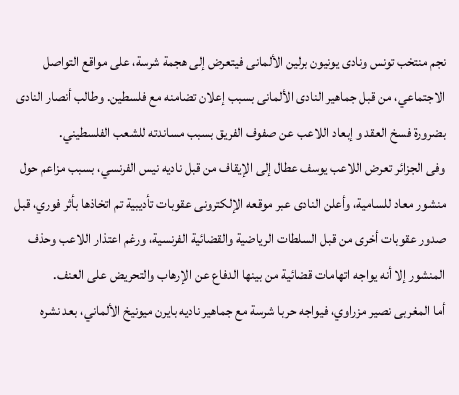نجم منتخب تونس ونادى يونيون برلين الألمانى فيتعرض إلى هجمة شرسة، على مواقع التواصل الاجتماعي، من قبل جماهير النادى الألمانى بسبب إعلان تضامنه مع فلسطين. وطالب أنصار النادى بضرورة فسخ العقد و إبعاد اللاعب عن صفوف الفريق بسبب مساندته للشعب الفلسطيني.
وفى الجزائر تعرض اللاعب يوسف عطال إلى الإيقاف من قبل ناديه نيس الفرنسي، بسبب مزاعم حول منشور معاد للسامية، وأعلن النادى عبر موقعه الإلكترونى عقوبات تأديبية تم اتخاذها بأثر فوري، قبل صدور عقوبات أخرى من قبل السلطات الرياضية والقضائية الفرنسية، ورغم اعتذار اللاعب وحذف المنشور إلا أنه يواجه اتهامات قضائية من بينها الدفاع عن الإرهاب والتحريض على العنف.
أما المغربى نصير مزراوي، فيواجه حربا شرسة مع جماهير ناديه بايرن ميونيخ الألماني، بعد نشره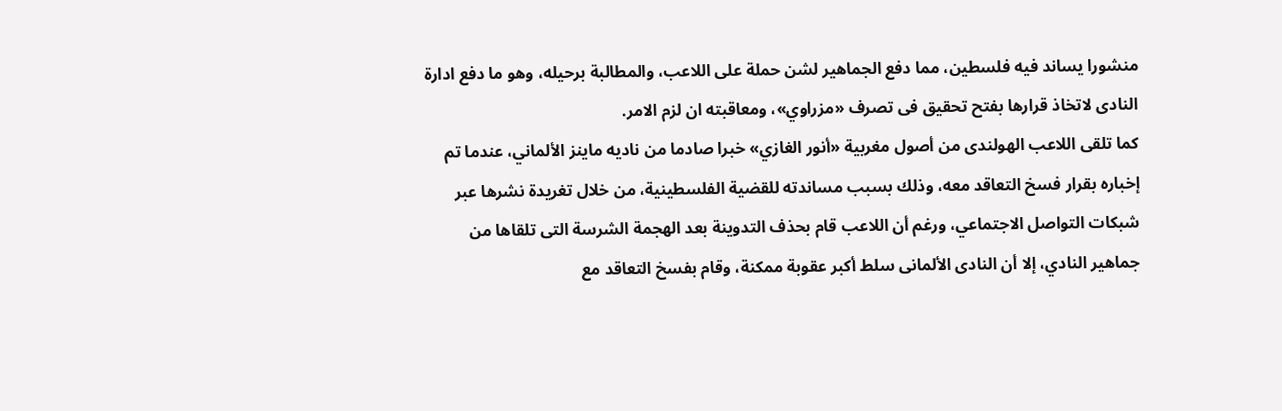منشورا يساند فيه فلسطين، مما دفع الجماهير لشن حملة على اللاعب، والمطالبة برحيله، وهو ما دفع ادارة النادى لاتخاذ قرارها بفتح تحقيق فى تصرف «مزراوي»، ومعاقبته ان لزم الامر.
كما تلقى اللاعب الهولندى من أصول مغربية «أنور الغازي» خبرا صادما من ناديه ماينز الألماني، عندما تم إخباره بقرار فسخ التعاقد معه، وذلك بسبب مساندته للقضية الفلسطينية، من خلال تغريدة نشرها عبر شبكات التواصل الاجتماعي، ورغم أن اللاعب قام بحذف التدوينة بعد الهجمة الشرسة التى تلقاها من جماهير النادي، إلا أن النادى الألمانى سلط أكبر عقوبة ممكنة، وقام بفسخ التعاقد مع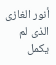أنور الغازى الذى لم يكمل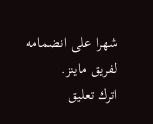شهرا على انضمامه لفريق ماينز.
اترك تعليق